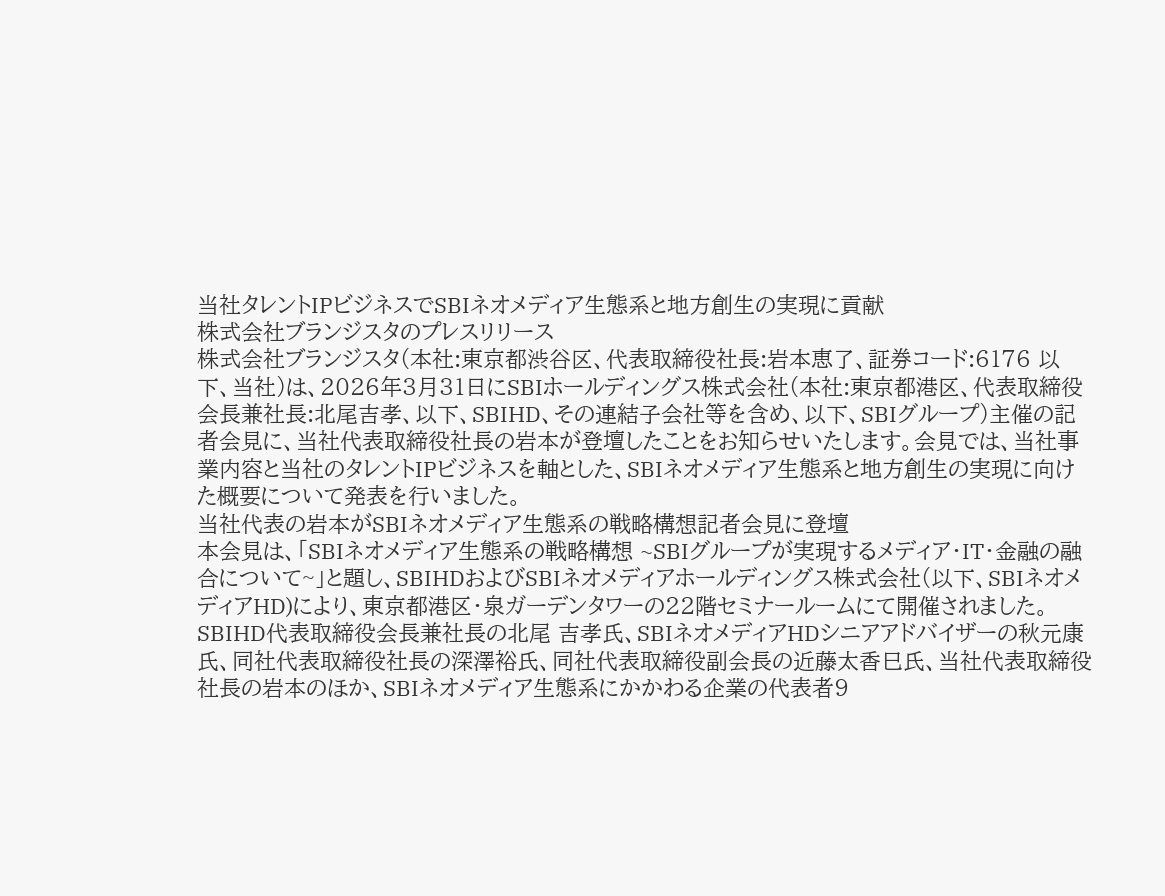当社タレントIPビジネスでSBIネオメディア生態系と地方創生の実現に貢献
株式会社ブランジスタのプレスリリース
株式会社ブランジスタ(本社:東京都渋谷区、代表取締役社長:岩本恵了、証券コード:6176 以下、当社)は、2026年3月31日にSBIホールディングス株式会社(本社:東京都港区、代表取締役会長兼社長:北尾吉孝、以下、SBIHD、その連結子会社等を含め、以下、SBIグループ)主催の記者会見に、当社代表取締役社長の岩本が登壇したことをお知らせいたします。会見では、当社事業内容と当社のタレントIPビジネスを軸とした、SBIネオメディア生態系と地方創生の実現に向けた概要について発表を行いました。
当社代表の岩本がSBIネオメディア生態系の戦略構想記者会見に登壇
本会見は、「SBIネオメディア生態系の戦略構想 ~SBIグループが実現するメディア・IT・金融の融合について~」と題し、SBIHDおよびSBIネオメディアホールディングス株式会社(以下、SBIネオメディアHD)により、東京都港区・泉ガーデンタワーの22階セミナールームにて開催されました。SBIHD代表取締役会長兼社長の北尾 吉孝氏、SBIネオメディアHDシニアアドバイザーの秋元康氏、同社代表取締役社長の深澤裕氏、同社代表取締役副会長の近藤太香巳氏、当社代表取締役社長の岩本のほか、SBIネオメディア生態系にかかわる企業の代表者9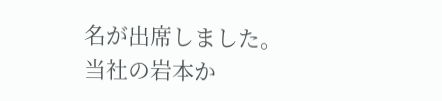名が出席しました。
当社の岩本か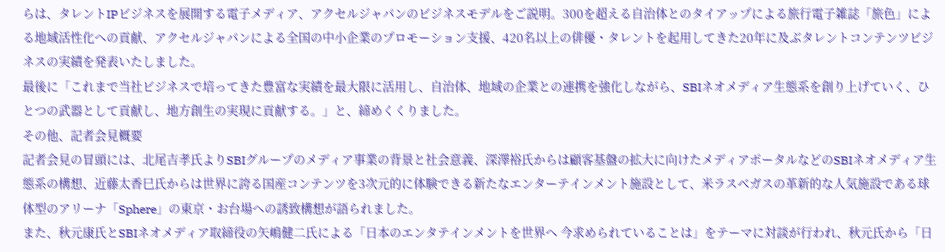らは、タレントIPビジネスを展開する電子メディア、アクセルジャパンのビジネスモデルをご説明。300を超える自治体とのタイアップによる旅行電子雑誌「旅色」による地域活性化への貢献、アクセルジャパンによる全国の中小企業のプロモーション支援、420名以上の俳優・タレントを起用してきた20年に及ぶタレントコンテンツビジネスの実績を発表いたしました。
最後に「これまで当社ビジネスで培ってきた豊富な実績を最大限に活用し、自治体、地域の企業との連携を強化しながら、SBIネオメディア生態系を創り上げていく、ひとつの武器として貢献し、地方創生の実現に貢献する。」と、締めくくりました。
その他、記者会見概要
記者会見の冒頭には、北尾吉孝氏よりSBIグループのメディア事業の背景と社会意義、深澤裕氏からは顧客基盤の拡大に向けたメディアポータルなどのSBIネオメディア生態系の構想、近藤太香巳氏からは世界に誇る国産コンテンツを3次元的に体験できる新たなエンターテインメント施設として、米ラスベガスの革新的な人気施設である球体型のアリーナ「Sphere」の東京・お台場への誘致構想が語られました。
また、秋元康氏とSBIネオメディア取締役の矢嶋健二氏による「日本のエンタテインメントを世界へ 今求められていることは」をテーマに対談が行われ、秋元氏から「日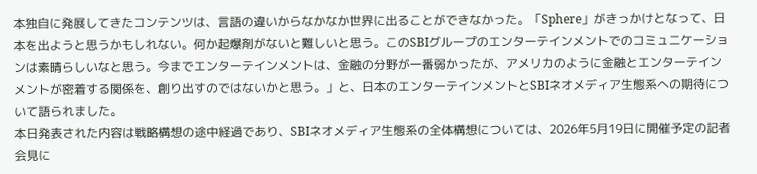本独自に発展してきたコンテンツは、言語の違いからなかなか世界に出ることができなかった。「Sphere」がきっかけとなって、日本を出ようと思うかもしれない。何か起爆剤がないと難しいと思う。このSBIグループのエンターテインメントでのコミュニケーションは素晴らしいなと思う。今までエンターテインメントは、金融の分野が一番弱かったが、アメリカのように金融とエンターテインメントが密着する関係を、創り出すのではないかと思う。」と、日本のエンターテインメントとSBIネオメディア生態系への期待について語られました。
本日発表された内容は戦略構想の途中経過であり、SBIネオメディア生態系の全体構想については、2026年5月19日に開催予定の記者会見に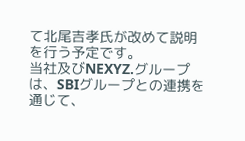て北尾吉孝氏が改めて説明を行う予定です。
当社及びNEXYZ.グループは、SBIグループとの連携を通じて、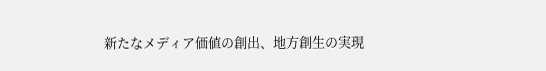新たなメディア価値の創出、地方創生の実現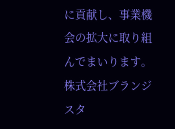に貢献し、事業機会の拡大に取り組んでまいります。
株式会社ブランジスタ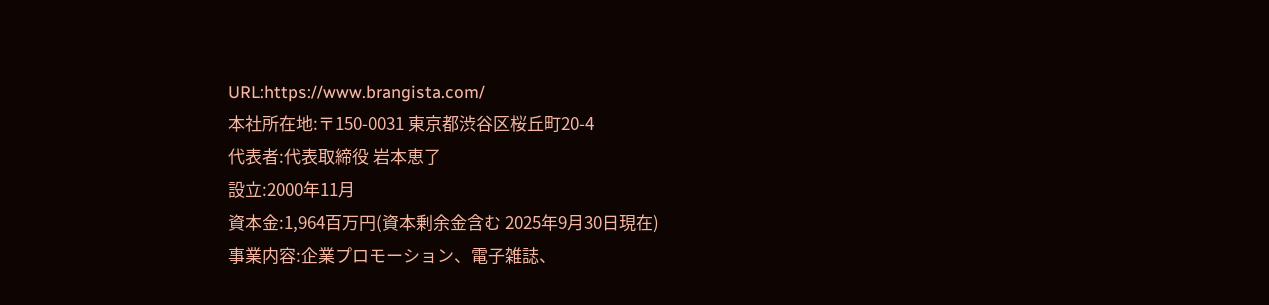URL:https://www.brangista.com/
本社所在地:〒150-0031 東京都渋谷区桜丘町20-4
代表者:代表取締役 岩本恵了
設立:2000年11月
資本金:1,964百万円(資本剰余金含む 2025年9月30日現在)
事業内容:企業プロモーション、電子雑誌、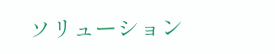ソリューション